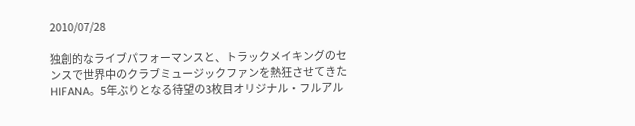2010/07/28

独創的なライブパフォーマンスと、トラックメイキングのセンスで世界中のクラブミュージックファンを熱狂させてきたHIFANA。5年ぶりとなる待望の3枚目オリジナル・フルアル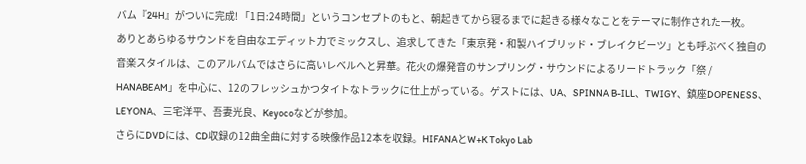バム『24H』がついに完成! 「1日:24時間」というコンセプトのもと、朝起きてから寝るまでに起きる様々なことをテーマに制作された一枚。
ありとあらゆるサウンドを自由なエディット力でミックスし、追求してきた「東京発・和製ハイブリッド・ブレイクビーツ」とも呼ぶべく独自の音楽スタイルは、このアルバムではさらに高いレベルへと昇華。花火の爆発音のサンプリング・サウンドによるリードトラック「祭 / HANABEAM」を中心に、12のフレッシュかつタイトなトラックに仕上がっている。ゲストには、UA、SPINNA B-ILL、TWIGY、鎮座DOPENESS、LEYONA、三宅洋平、吾妻光良、Keyocoなどが参加。
さらにDVDには、CD収録の12曲全曲に対する映像作品12本を収録。HIFANAとW+K Tokyo Lab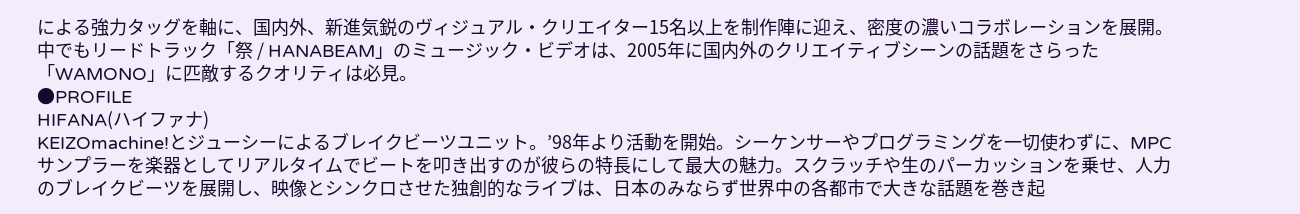による強力タッグを軸に、国内外、新進気鋭のヴィジュアル・クリエイター15名以上を制作陣に迎え、密度の濃いコラボレーションを展開。中でもリードトラック「祭 / HANABEAM」のミュージック・ビデオは、2005年に国内外のクリエイティブシーンの話題をさらった「WAMONO」に匹敵するクオリティは必見。
●PROFILE
HIFANA(ハイファナ)
KEIZOmachine!とジューシーによるブレイクビーツユニット。’98年より活動を開始。シーケンサーやプログラミングを一切使わずに、MPCサンプラーを楽器としてリアルタイムでビートを叩き出すのが彼らの特長にして最大の魅力。スクラッチや生のパーカッションを乗せ、人力のブレイクビーツを展開し、映像とシンクロさせた独創的なライブは、日本のみならず世界中の各都市で大きな話題を巻き起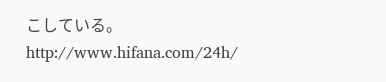こしている。
http://www.hifana.com/24h/